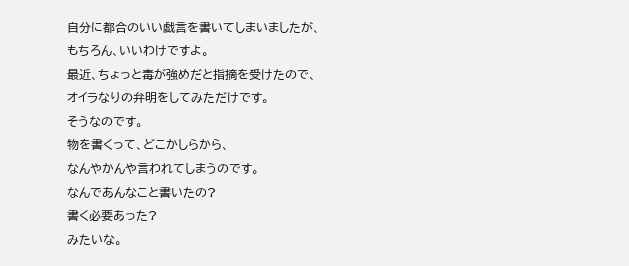自分に都合のいい戯言を書いてしまいましたが、
もちろん、いいわけですよ。
最近、ちょっと毒が強めだと指摘を受けたので、
オイラなりの弁明をしてみただけです。
そうなのです。
物を書くって、どこかしらから、
なんやかんや言われてしまうのです。
なんであんなこと書いたの?
書く必要あった?
みたいな。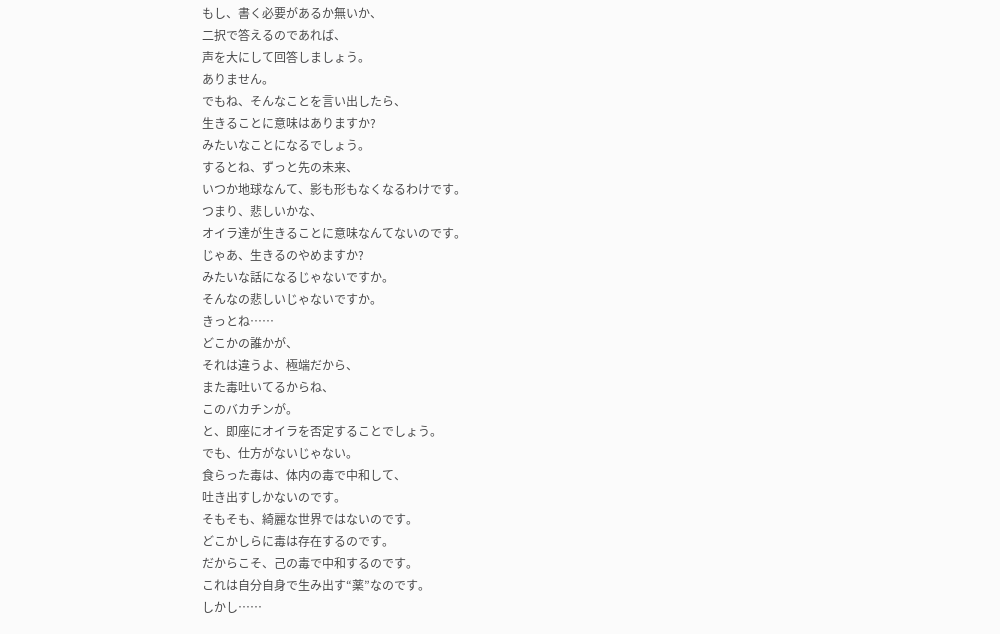もし、書く必要があるか無いか、
二択で答えるのであれば、
声を大にして回答しましょう。
ありません。
でもね、そんなことを言い出したら、
生きることに意味はありますか?
みたいなことになるでしょう。
するとね、ずっと先の未来、
いつか地球なんて、影も形もなくなるわけです。
つまり、悲しいかな、
オイラ達が生きることに意味なんてないのです。
じゃあ、生きるのやめますか?
みたいな話になるじゃないですか。
そんなの悲しいじゃないですか。
きっとね……
どこかの誰かが、
それは違うよ、極端だから、
また毒吐いてるからね、
このバカチンが。
と、即座にオイラを否定することでしょう。
でも、仕方がないじゃない。
食らった毒は、体内の毒で中和して、
吐き出すしかないのです。
そもそも、綺麗な世界ではないのです。
どこかしらに毒は存在するのです。
だからこそ、己の毒で中和するのです。
これは自分自身で生み出す“薬”なのです。
しかし……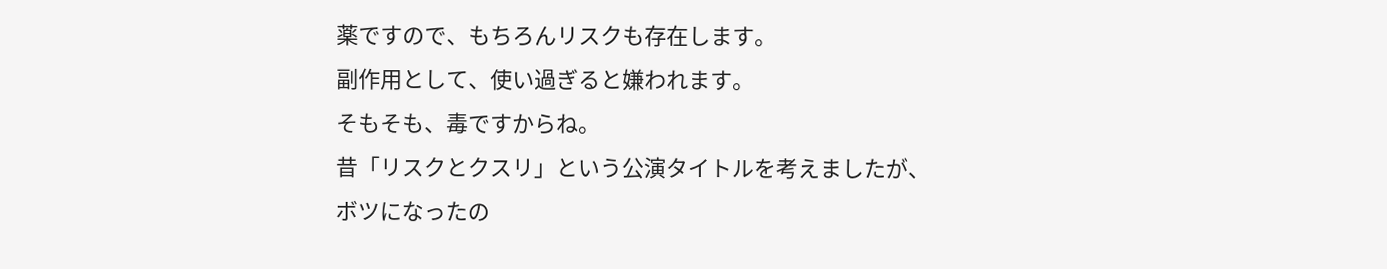薬ですので、もちろんリスクも存在します。
副作用として、使い過ぎると嫌われます。
そもそも、毒ですからね。
昔「リスクとクスリ」という公演タイトルを考えましたが、
ボツになったの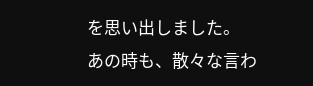を思い出しました。
あの時も、散々な言わ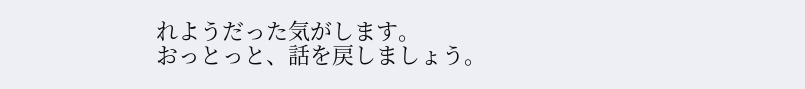れようだった気がします。
おっとっと、話を戻しましょう。